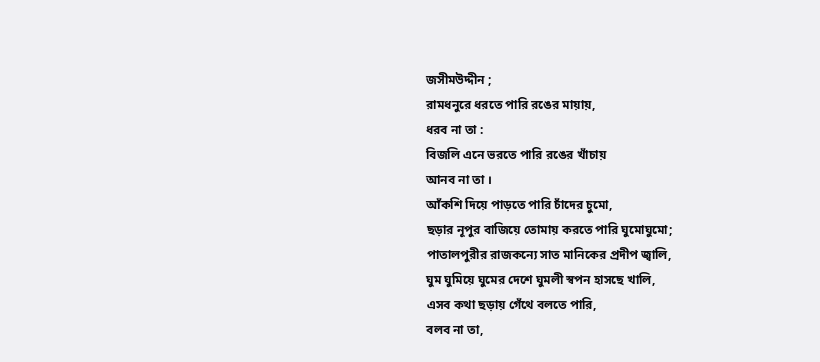জসীমউদ্দীন ;
রামধনুরে ধরতে পারি রঙের মায়ায়,
ধরব না তা :
বিজলি এনে ভরতে পারি রঙের খাঁচায়
আনব না তা ।
আঁকশি দিয়ে পাড়তে পারি চাঁদের চুমো,
ছড়ার নূপুর বাজিয়ে তোমায় করতে পারি ঘুমোঘুমো;
পাতালপুরীর রাজকন্যে সাত মানিকের প্রদীপ জ্বালি,
ঘুম ঘুমিয়ে ঘুমের দেশে ঘুমলী স্বপন হাসছে খালি,
এসব কথা ছড়ায় গেঁথে বলতে পারি,
বলব না তা,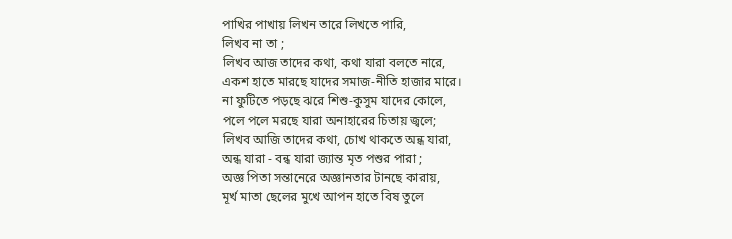পাখির পাখায় লিখন তারে লিখতে পারি,
লিখব না তা ;
লিখব আজ তাদের কথা, কথা যারা বলতে নারে,
একশ হাতে মারছে যাদের সমাজ-নীতি হাজার মারে।
না ফুটিতে পড়ছে ঝরে শিশু-কুসুম যাদের কোলে,
পলে পলে মরছে যারা অনাহারের চিতায় জ্বলে;
লিখব আজি তাদের কথা, চোখ থাকতে অন্ধ যারা,
অন্ধ যারা - বন্ধ যারা জ্যান্ত মৃত পশুর পারা ;
অজ্ঞ পিতা সন্তানেরে অজ্ঞানতার টানছে কারায়,
মূর্খ মাতা ছেলের মুখে আপন হাতে বিষ তুলে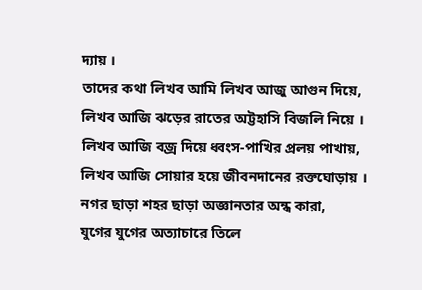দ্যায় ।
তাদের কথা লিখব আমি লিখব আজু আগুন দিয়ে,
লিখব আজি ঝড়ের রাতের অট্টহাসি বিজলি নিয়ে ।
লিখব আজি বজ্র দিয়ে ধ্বংস-পাখির প্রলয় পাখায়,
লিখব আজি সোয়ার হয়ে জীবনদানের রক্তঘোড়ায় ।
নগর ছাড়া শহর ছাড়া অজ্ঞানতার অন্ধ কারা,
যুগের যুগের অত্যাচারে তিলে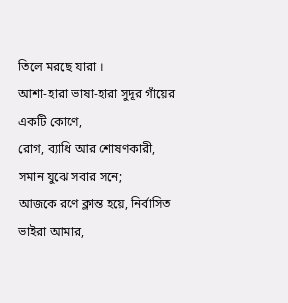তিলে মরছে যারা ।
আশা-হারা ভাষা-হারা সুদূর গাঁয়ের একটি কোণে,
রোগ, ব্যাধি আর শোষণকারী, সমান যুঝে সবার সনে;
আজকে রণে ক্লান্ত হয়ে, নির্বাসিত ভাইরা আমার,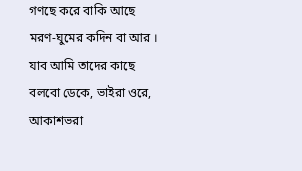গণছে করে বাকি আছে মরণ-ঘুমের কদিন বা আর ।
যাব আমি তাদের কাছে বলবো ডেকে, ভাইরা ওরে,
আকাশভরা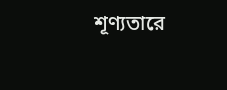শূণ্যতারে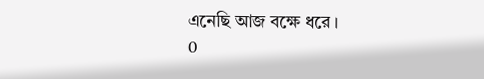এনেছি আজ বক্ষে ধরে ।
0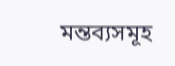মন্তব্যসমূহ